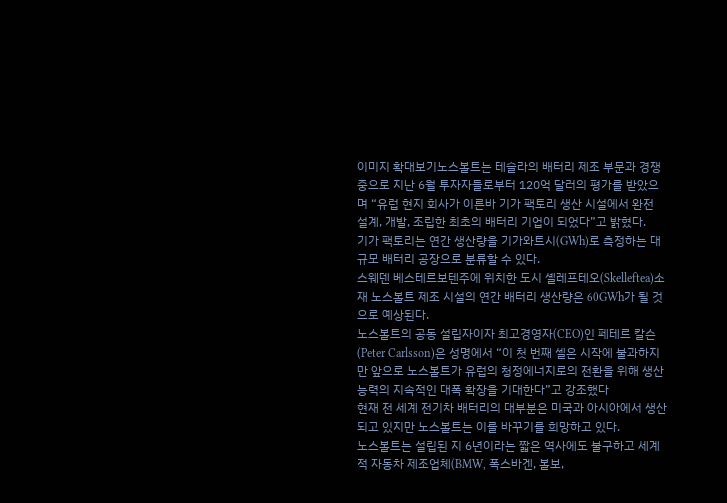이미지 확대보기노스볼트는 테슬라의 배터리 제조 부문과 경쟁 중으로 지난 6월 투자자들로부터 120억 달러의 평가를 받았으며 “유럽 현지 회사가 이른바 기가 팩토리 생산 시설에서 완전 설계, 개발, 조립한 최초의 배터리 기업이 되었다”고 밝혔다.
기가 팩토리는 연간 생산량을 기가와트시(GWh)로 측정하는 대규모 배터리 공장으로 분류할 수 있다.
스웨덴 베스테르보텐주에 위치한 도시 셸레프테오(Skelleftea)소재 노스볼트 제조 시설의 연간 배터리 생산량은 60GWh가 될 것으로 예상된다.
노스볼트의 공동 설립자이자 최고경영자(CEO)인 페테르 칼슨(Peter Carlsson)은 성명에서 “이 첫 번째 셀은 시작에 불과하지만 앞으로 노스볼트가 유럽의 청정에너지로의 전환을 위해 생산능력의 지속적인 대폭 확장을 기대한다”고 강조했다
현재 전 세계 전기차 배터리의 대부분은 미국과 아시아에서 생산되고 있지만 노스볼트는 이를 바꾸기를 희망하고 있다.
노스볼트는 설립된 지 6년이라는 짧은 역사에도 불구하고 세계적 자동차 제조업체(BMW, 폭스바겐, 볼보,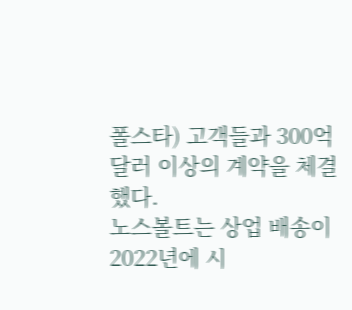폴스타) 고객들과 300억 달러 이상의 계약을 체결했다.
노스볼트는 상업 배송이 2022년에 시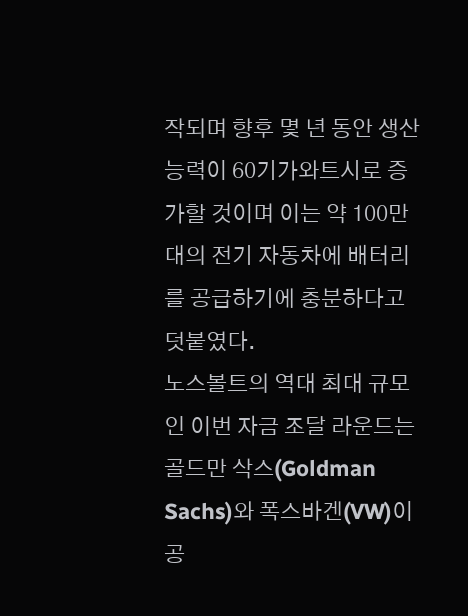작되며 향후 몇 년 동안 생산 능력이 60기가와트시로 증가할 것이며 이는 약 100만대의 전기 자동차에 배터리를 공급하기에 충분하다고 덧붙였다.
노스볼트의 역대 최대 규모인 이번 자금 조달 라운드는 골드만 삭스(Goldman Sachs)와 폭스바겐(VW)이 공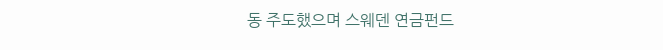동 주도했으며 스웨덴 연금펀드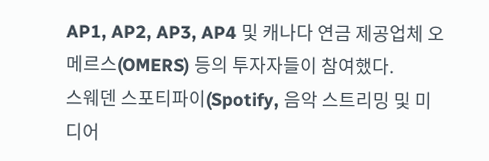AP1, AP2, AP3, AP4 및 캐나다 연금 제공업체 오메르스(OMERS) 등의 투자자들이 참여했다.
스웨덴 스포티파이(Spotify, 음악 스트리밍 및 미디어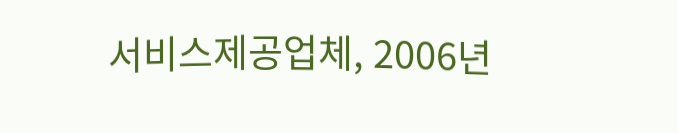서비스제공업체, 2006년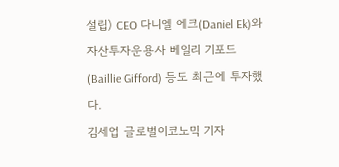설립) CEO 다니엘 에크(Daniel Ek)와 자산투자운용사 베일리 기포드(Baillie Gifford) 등도 최근에 투자했다.
김세업 글로벌이코노믹 기자